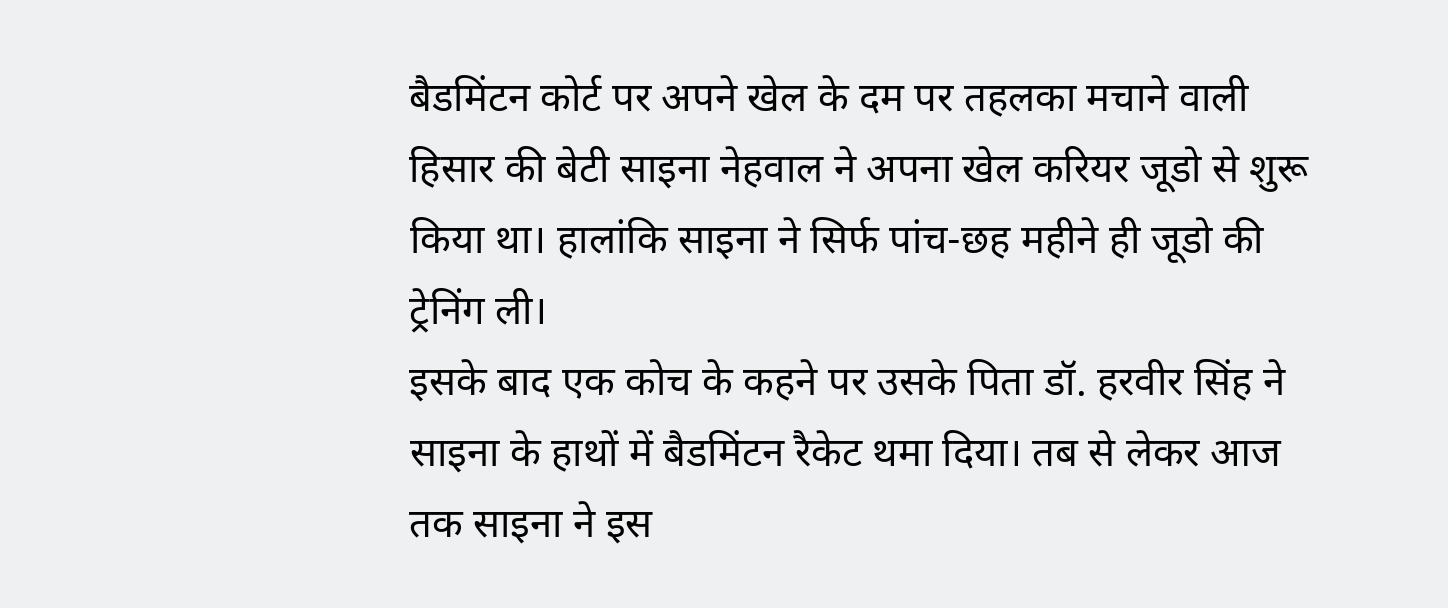बैडमिंटन कोर्ट पर अपने खेल के दम पर तहलका मचाने वाली हिसार की बेटी साइना नेहवाल ने अपना खेल करियर जूडो से शुरू किया था। हालांकि साइना ने सिर्फ पांच-छह महीने ही जूडो की ट्रेनिंग ली।
इसके बाद एक कोच के कहने पर उसके पिता डॉ. हरवीर सिंह ने साइना के हाथों में बैडमिंटन रैकेट थमा दिया। तब से लेकर आज तक साइना ने इस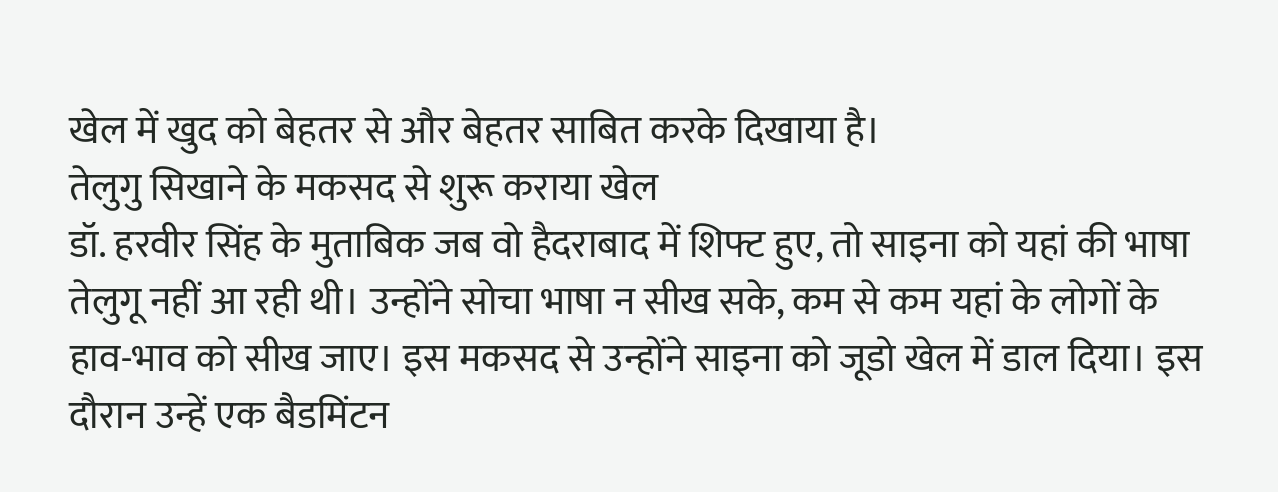खेल में खुद को बेहतर से और बेहतर साबित करके दिखाया है।
तेलुगु सिखाने के मकसद से शुरू कराया खेल
डॉ. हरवीर सिंह के मुताबिक जब वो हैदराबाद में शिफ्ट हुए, तो साइना को यहां की भाषा तेलुगू नहीं आ रही थी। उन्होंने सोचा भाषा न सीख सके, कम से कम यहां के लोगों के हाव-भाव को सीख जाए। इस मकसद से उन्होंने साइना को जूडो खेल में डाल दिया। इस दौरान उन्हें एक बैडमिंटन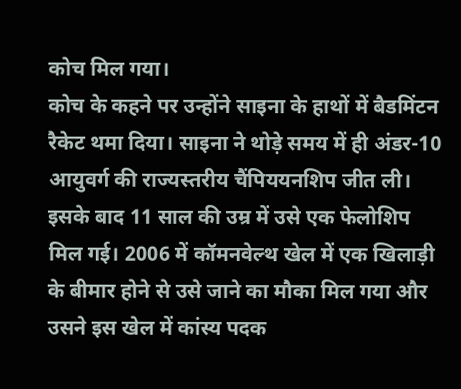कोच मिल गया।
कोच के कहने पर उन्होंने साइना के हाथों में बैडमिंटन रैकेट थमा दिया। साइना ने थोड़े समय में ही अंडर-10 आयुवर्ग की राज्यस्तरीय चैंपिययनशिप जीत ली। इसके बाद 11 साल की उम्र में उसे एक फेलोशिप मिल गई। 2006 में कॉमनवेल्थ खेल में एक खिलाड़ी के बीमार होने से उसे जाने का मौका मिल गया और उसने इस खेल में कांस्य पदक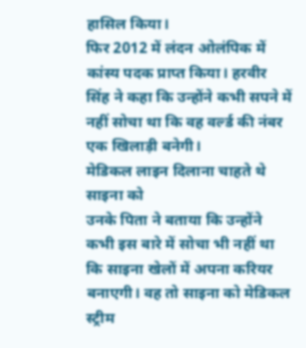हासिल किया।
फिर 2012 में लंदन ओलंपिक में कांस्य पदक प्राप्त किया। हरवीर सिंह ने कहा कि उन्होंने कभी सपने में नहीं सोचा था कि वह वर्ल्ड की नंबर एक खिलाड़ी बनेगी।
मेडिकल लाइन दिलाना चाहते थे साइना को
उनके पिता ने बताया कि उन्होंने कभी इस बारे में सोचा भी नहीं था कि साइना खेलों में अपना करियर बनाएगी। वह तो साइना को मेडिकल स्ट्रीम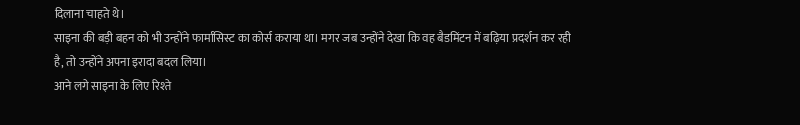दिलाना चाहते थे।
साइना की बड़ी बहन को भी उन्होंने फार्मासिस्ट का कोर्स कराया था। मगर जब उन्होंने देखा कि वह बैडमिंटन में बढ़िया प्रदर्शन कर रही है, तो उन्होंने अपना इरादा बदल लिया।
आने लगे साइना के लिए रिश्ते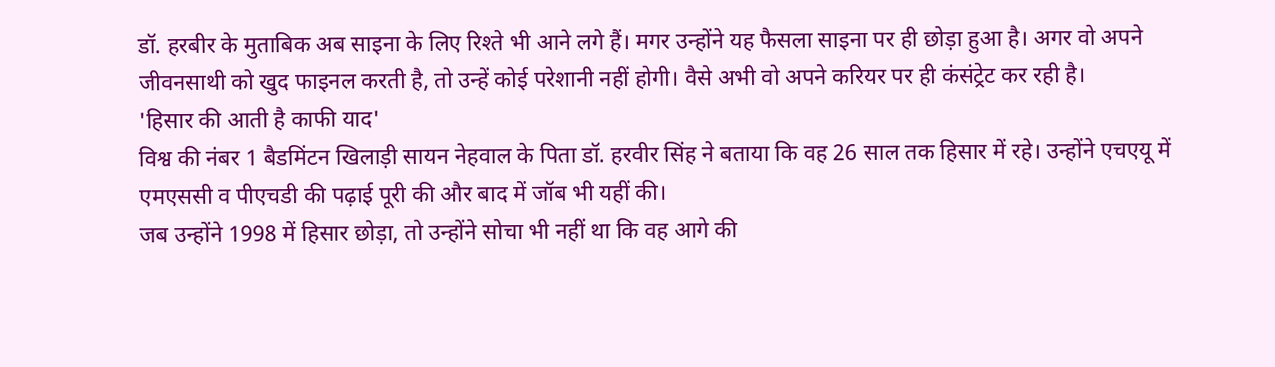डॉ. हरबीर के मुताबिक अब साइना के लिए रिश्ते भी आने लगे हैं। मगर उन्होंने यह फैसला साइना पर ही छोड़ा हुआ है। अगर वो अपने जीवनसाथी को खुद फाइनल करती है, तो उन्हें कोई परेशानी नहीं होगी। वैसे अभी वो अपने करियर पर ही कंसंट्रेट कर रही है।
'हिसार की आती है काफी याद'
विश्व की नंबर 1 बैडमिंटन खिलाड़ी सायन नेहवाल के पिता डॉ. हरवीर सिंह ने बताया कि वह 26 साल तक हिसार में रहे। उन्होंने एचएयू में एमएससी व पीएचडी की पढ़ाई पूरी की और बाद में जॉब भी यहीं की।
जब उन्होंने 1998 में हिसार छोड़ा, तो उन्होंने सोचा भी नहीं था कि वह आगे की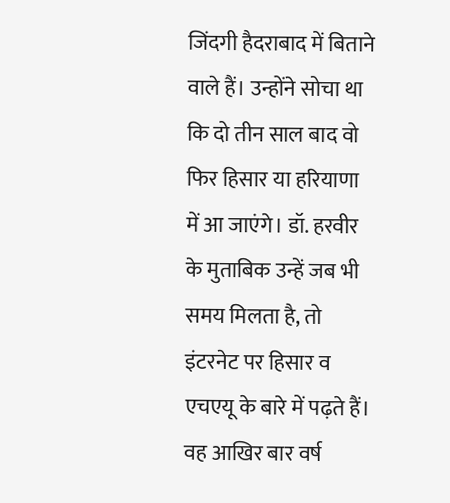जिंदगी हैदराबाद में बिताने वाले हैं। उन्होंने सोचा था कि दो तीन साल बाद वो फिर हिसार या हरियाणा में आ जाएंगे। डॉ. हरवीर के मुताबिक उन्हें जब भी समय मिलता है, तो इंटरनेट पर हिसार व एचएयू के बारे में पढ़ते हैं।
वह आखिर बार वर्ष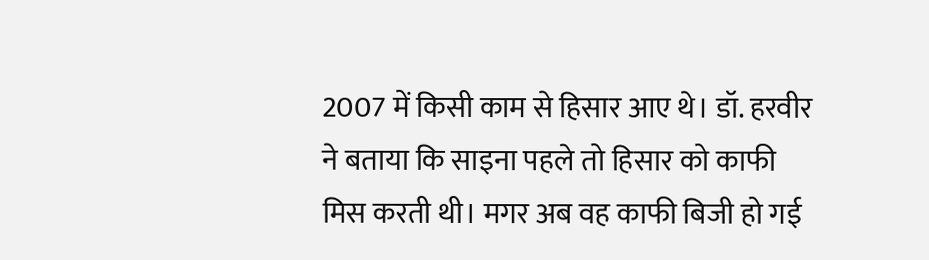2007 में किसी काम से हिसार आए थे। डॉ. हरवीर ने बताया कि साइना पहले तो हिसार को काफी मिस करती थी। मगर अब वह काफी बिजी हो गई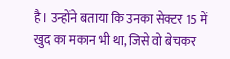है। उन्होंने बताया कि उनका सेक्टर 15 में खुद का मकान भी था, जिसे वो बेचकर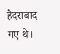हैदराबाद गए थे।